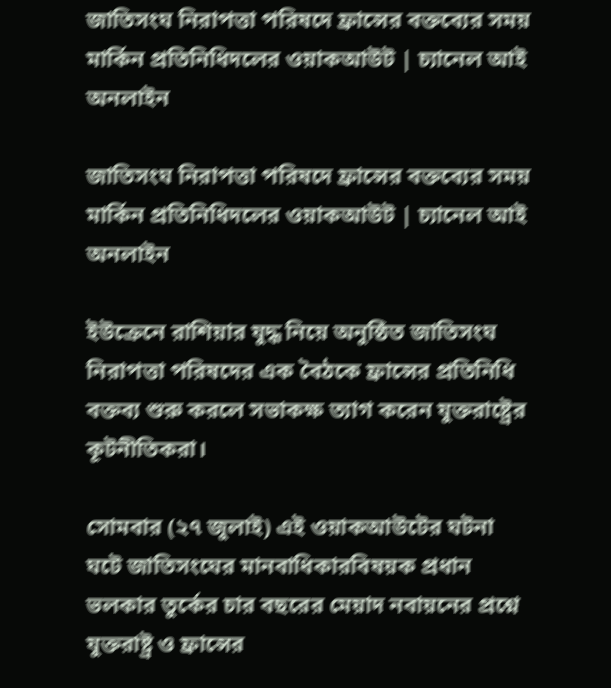জাতিসংঘ নিরাপত্তা পরিষদে ফ্রান্সের বক্তব্যের সময় মার্কিন প্রতিনিধিদলের ওয়াকআউট | চ্যানেল আই অনলাইন

জাতিসংঘ নিরাপত্তা পরিষদে ফ্রান্সের বক্তব্যের সময় মার্কিন প্রতিনিধিদলের ওয়াকআউট | চ্যানেল আই অনলাইন

ইউক্রেনে রাশিয়ার যুদ্ধ নিয়ে অনুষ্ঠিত জাতিসংঘ নিরাপত্তা পরিষদের এক বৈঠকে ফ্রান্সের প্রতিনিধি বক্তব্য শুরু করলে সভাকক্ষ ত্যাগ করেন যুক্তরাষ্ট্রের কূটনীতিকরা।

সোমবার (২৭ জুলাই) এই ওয়াকআউটের ঘটনা ঘটে জাতিসংঘের মানবাধিকারবিষয়ক প্রধান ভলকার তুর্কের চার বছরের মেয়াদ নবায়নের প্রশ্নে যুক্তরাষ্ট্র ও ফ্রান্সের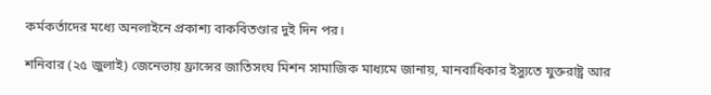কর্মকর্তাদের মধ্যে অনলাইনে প্রকাশ্য বাকবিতণ্ডার দুই দিন পর।

শনিবার (২৫ জুলাই) জেনেভায় ফ্রান্সের জাতিসংঘ মিশন সামাজিক মাধ্যমে জানায়, মানবাধিকার ইস্যুতে যুক্তরাষ্ট্র আর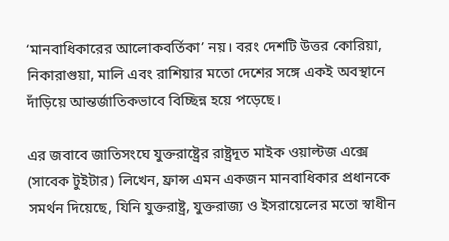‘মানবাধিকারের আলোকবর্তিকা’ নয়। বরং দেশটি উত্তর কোরিয়া, নিকারাগুয়া, মালি এবং রাশিয়ার মতো দেশের সঙ্গে একই অবস্থানে দাঁড়িয়ে আন্তর্জাতিকভাবে বিচ্ছিন্ন হয়ে পড়েছে।

এর জবাবে জাতিসংঘে যুক্তরাষ্ট্রের রাষ্ট্রদূত মাইক ওয়াল্টজ এক্সে (সাবেক টুইটার) লিখেন, ফ্রান্স এমন একজন মানবাধিকার প্রধানকে সমর্থন দিয়েছে, যিনি যুক্তরাষ্ট্র, যুক্তরাজ্য ও ইসরায়েলের মতো স্বাধীন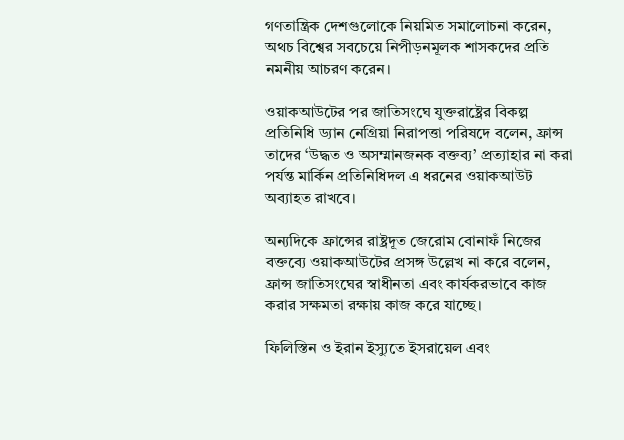গণতান্ত্রিক দেশগুলোকে নিয়মিত সমালোচনা করেন, অথচ বিশ্বের সবচেয়ে নিপীড়নমূলক শাসকদের প্রতি নমনীয় আচরণ করেন।

ওয়াকআউটের পর জাতিসংঘে যুক্তরাষ্ট্রের বিকল্প প্রতিনিধি ড্যান নেগ্রিয়া নিরাপত্তা পরিষদে বলেন, ফ্রান্স তাদের ‘উদ্ধত ও অসম্মানজনক বক্তব্য’ প্রত্যাহার না করা পর্যন্ত মার্কিন প্রতিনিধিদল এ ধরনের ওয়াকআউট অব্যাহত রাখবে।

অন্যদিকে ফ্রান্সের রাষ্ট্রদূত জেরোম বোনাফঁ নিজের বক্তব্যে ওয়াকআউটের প্রসঙ্গ উল্লেখ না করে বলেন, ফ্রান্স জাতিসংঘের স্বাধীনতা এবং কার্যকরভাবে কাজ করার সক্ষমতা রক্ষায় কাজ করে যাচ্ছে।

ফিলিস্তিন ও ইরান ইস্যুতে ইসরায়েল এবং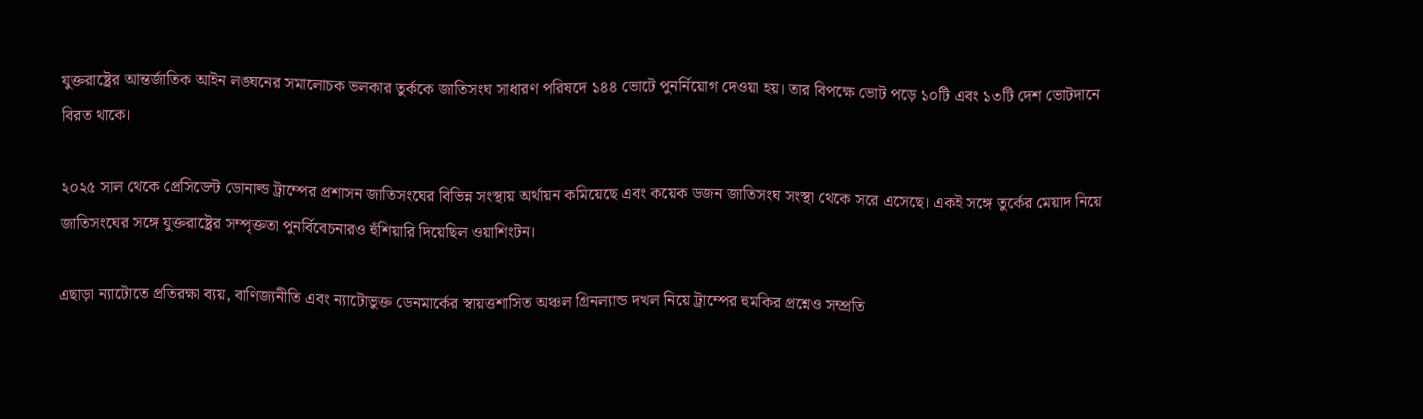যুক্তরাষ্ট্রের আন্তর্জাতিক আইন লঙ্ঘনের সমালোচক ভলকার তুর্ককে জাতিসংঘ সাধারণ পরিষদে ১৪৪ ভোটে পুনর্নিয়োগ দেওয়া হয়। তার বিপক্ষে ভোট পড়ে ১০টি এবং ১৩টি দেশ ভোটদানে বিরত থাকে।

২০২৫ সাল থেকে প্রেসিডেন্ট ডোনাল্ড ট্রাম্পের প্রশাসন জাতিসংঘের বিভিন্ন সংস্থায় অর্থায়ন কমিয়েছে এবং কয়েক ডজন জাতিসংঘ সংস্থা থেকে সরে এসেছে। একই সঙ্গে তুর্কের মেয়াদ নিয়ে জাতিসংঘের সঙ্গে যুক্তরাষ্ট্রের সম্পৃক্ততা পুনর্বিবেচনারও হুঁশিয়ারি দিয়েছিল ওয়াশিংটন।

এছাড়া ন্যাটোতে প্রতিরক্ষা ব্যয়, বাণিজ্যনীতি এবং ন্যাটোভুক্ত ডেনমার্কের স্বায়ত্তশাসিত অঞ্চল গ্রিনল্যান্ড দখল নিয়ে ট্রাম্পের হুমকির প্রশ্নেও সম্প্রতি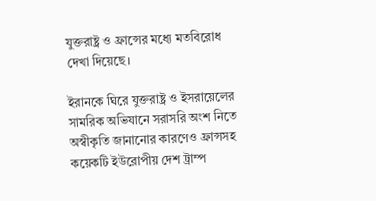যুক্তরাষ্ট্র ও ফ্রান্সের মধ্যে মতবিরোধ দেখা দিয়েছে।

ইরানকে ঘিরে যুক্তরাষ্ট্র ও ইসরায়েলের সামরিক অভিযানে সরাসরি অংশ নিতে অস্বীকৃতি জানানোর কারণেও ফ্রান্সসহ কয়েকটি ইউরোপীয় দেশ ট্রাম্প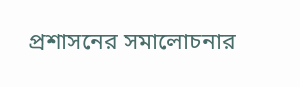প্রশাসনের সমালোচনার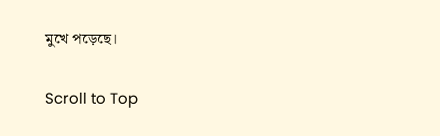মুখে পড়েছে।

Scroll to Top